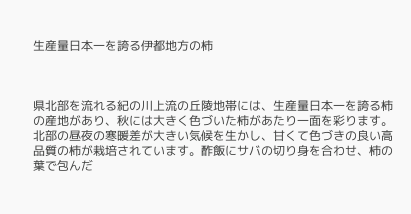生産量日本一を誇る伊都地方の柿



県北部を流れる紀の川上流の丘陵地帯には、生産量日本一を誇る柿の産地があり、秋には大きく色づいた柿があたり一面を彩ります。
北部の昼夜の寒暖差が大きい気候を生かし、甘くて色づきの良い高品質の柿が栽培されています。酢飯にサバの切り身を合わせ、柿の葉で包んだ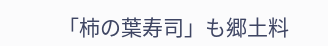「柿の葉寿司」も郷土料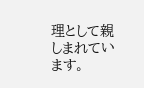理として親しまれています。